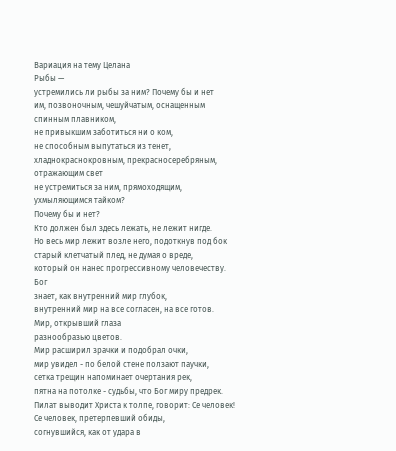Вариация на тему Целана
Рыбы —
устремились ли рыбы за ним? Почему бы и нет
им, позвоночным, чешуйчатым, оснащенным спинным плавником,
не привыкшим заботиться ни о ком,
не способным выпутаться из тенет,
хладнокраснокровным, прекрасносеребряным, отражающим свет
не устремиться за ним, прямоходящим, ухмыляющимся тайком?
Почему бы и нет?
Кто должен был здесь лежать, не лежит нигде.
Но весь мир лежит возле него, подоткнув под бок
старый клетчатый плед, не думая о вреде,
который он нанес прогрессивному человечеству. Бог
знает, как внутренний мир глубок,
внутренний мир на все согласен, на все готов.
Мир, открывший глаза
разнообразью цветов.
Мир расширил зрачки и подобрал очки,
мир увидел - по белой стене ползают паучки,
сетка трещин напоминает очертания рек,
пятна на потолке - судьбы, что Бог миру предрек.
Пилат выводит Христа к толпе, говорит: Се человек!
Се человек, претерпевший обиды,
согнувшийся, как от удара в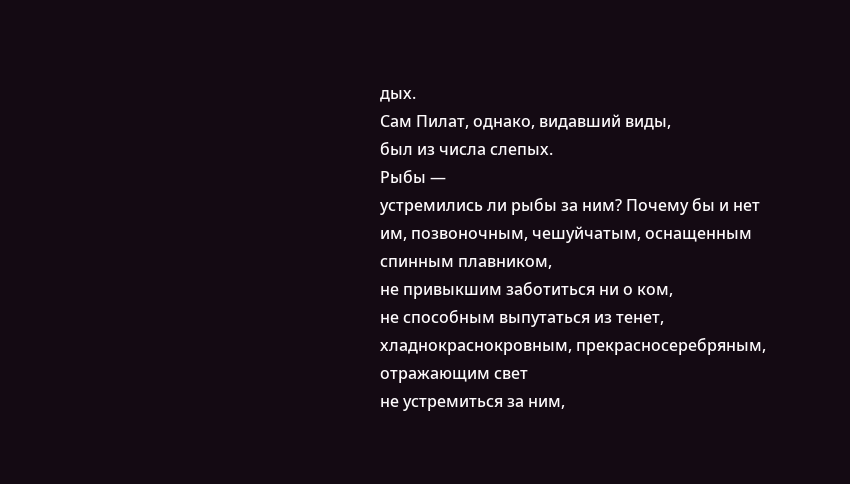дых.
Сам Пилат, однако, видавший виды,
был из числа слепых.
Рыбы —
устремились ли рыбы за ним? Почему бы и нет
им, позвоночным, чешуйчатым, оснащенным спинным плавником,
не привыкшим заботиться ни о ком,
не способным выпутаться из тенет,
хладнокраснокровным, прекрасносеребряным, отражающим свет
не устремиться за ним,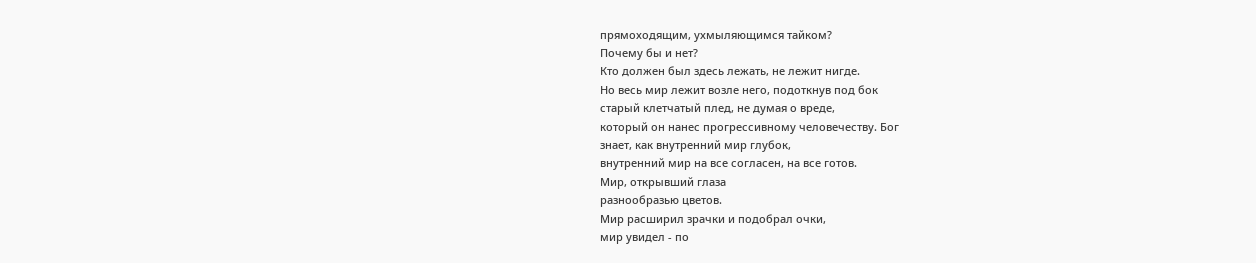прямоходящим, ухмыляющимся тайком?
Почему бы и нет?
Кто должен был здесь лежать, не лежит нигде.
Но весь мир лежит возле него, подоткнув под бок
старый клетчатый плед, не думая о вреде,
который он нанес прогрессивному человечеству. Бог
знает, как внутренний мир глубок,
внутренний мир на все согласен, на все готов.
Мир, открывший глаза
разнообразью цветов.
Мир расширил зрачки и подобрал очки,
мир увидел - по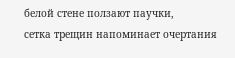белой стене ползают паучки,
сетка трещин напоминает очертания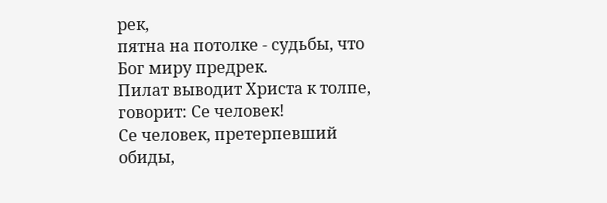рек,
пятна на потолке - судьбы, что Бог миру предрек.
Пилат выводит Христа к толпе, говорит: Се человек!
Се человек, претерпевший обиды,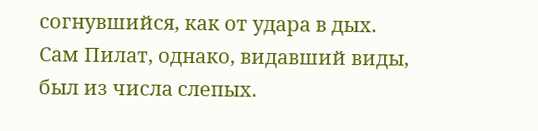согнувшийся, как от удара в дых.
Сам Пилат, однако, видавший виды,
был из числа слепых.